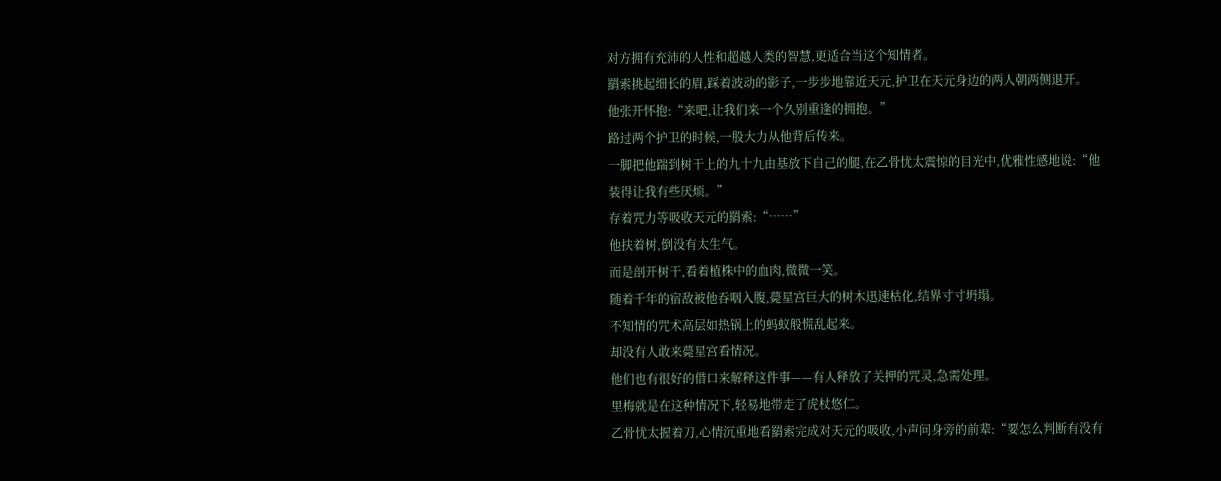对方拥有充沛的人性和超越人类的智慧,更适合当这个知情者。
羂索挑起细长的眉,踩着波动的影子,一步步地靠近天元,护卫在天元身边的两人朝两侧退开。
他张开怀抱:“来吧,让我们来一个久别重逢的拥抱。”
路过两个护卫的时候,一股大力从他背后传来。
一脚把他踹到树干上的九十九由基放下自己的腿,在乙骨忧太震惊的目光中,优雅性感地说:“他装得让我有些厌烦。”
存着咒力等吸收天元的羂索:“……”
他扶着树,倒没有太生气。
而是剖开树干,看着植株中的血肉,微微一笑。
随着千年的宿敌被他吞咽入腹,薨星宫巨大的树木迅速枯化,结界寸寸坍塌。
不知情的咒术高层如热锅上的蚂蚁般慌乱起来。
却没有人敢来薨星宫看情况。
他们也有很好的借口来解释这件事——有人释放了关押的咒灵,急需处理。
里梅就是在这种情况下,轻易地带走了虎杖悠仁。
乙骨忧太握着刀,心情沉重地看羂索完成对天元的吸收,小声问身旁的前辈:“要怎么判断有没有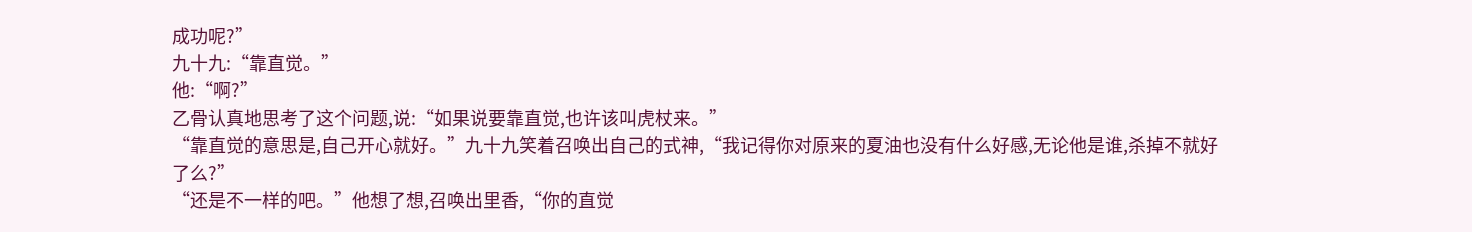成功呢?”
九十九:“靠直觉。”
他:“啊?”
乙骨认真地思考了这个问题,说:“如果说要靠直觉,也许该叫虎杖来。”
“靠直觉的意思是,自己开心就好。”九十九笑着召唤出自己的式神,“我记得你对原来的夏油也没有什么好感,无论他是谁,杀掉不就好了么?”
“还是不一样的吧。”他想了想,召唤出里香,“你的直觉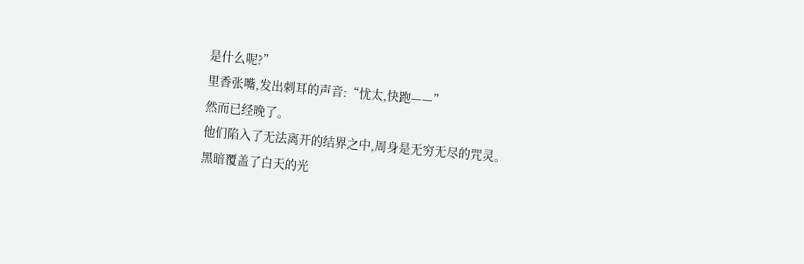是什么呢?”
里香张嘴,发出刺耳的声音:“忧太,快跑——”
然而已经晚了。
他们陷入了无法离开的结界之中,周身是无穷无尽的咒灵。
黑暗覆盖了白天的光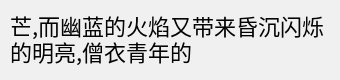芒,而幽蓝的火焰又带来昏沉闪烁的明亮,僧衣青年的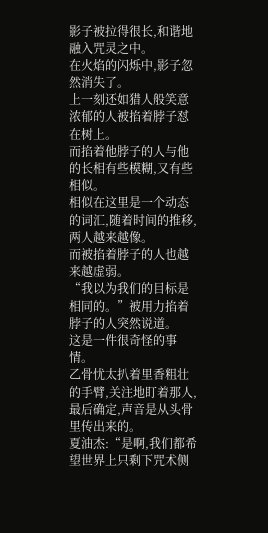影子被拉得很长,和谐地融入咒灵之中。
在火焰的闪烁中,影子忽然消失了。
上一刻还如猎人般笑意浓郁的人被掐着脖子怼在树上。
而掐着他脖子的人与他的长相有些模糊,又有些相似。
相似在这里是一个动态的词汇,随着时间的推移,两人越来越像。
而被掐着脖子的人也越来越虚弱。
“我以为我们的目标是相同的。”被用力掐着脖子的人突然说道。
这是一件很奇怪的事情。
乙骨忧太扒着里香粗壮的手臂,关注地盯着那人,最后确定,声音是从头骨里传出来的。
夏油杰:“是啊,我们都希望世界上只剩下咒术侧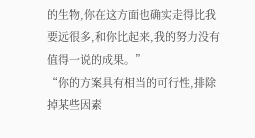的生物,你在这方面也确实走得比我要远很多,和你比起来,我的努力没有值得一说的成果。”
“你的方案具有相当的可行性,排除掉某些因素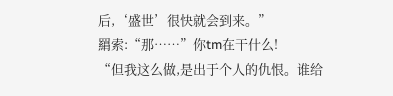后,‘盛世’很快就会到来。”
羂索:“那……”你tm在干什么!
“但我这么做,是出于个人的仇恨。谁给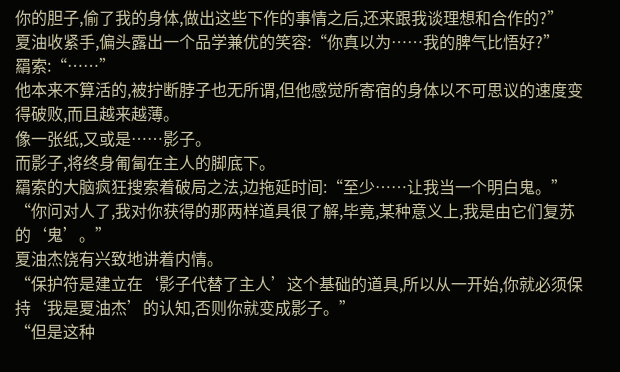你的胆子,偷了我的身体,做出这些下作的事情之后,还来跟我谈理想和合作的?”
夏油收紧手,偏头露出一个品学兼优的笑容:“你真以为……我的脾气比悟好?”
羂索:“……”
他本来不算活的,被拧断脖子也无所谓,但他感觉所寄宿的身体以不可思议的速度变得破败,而且越来越薄。
像一张纸,又或是……影子。
而影子,将终身匍匐在主人的脚底下。
羂索的大脑疯狂搜索着破局之法,边拖延时间:“至少……让我当一个明白鬼。”
“你问对人了,我对你获得的那两样道具很了解,毕竟,某种意义上,我是由它们复苏的‘鬼’。”
夏油杰饶有兴致地讲着内情。
“保护符是建立在‘影子代替了主人’这个基础的道具,所以从一开始,你就必须保持‘我是夏油杰’的认知,否则你就变成影子。”
“但是这种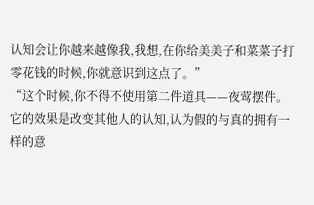认知会让你越来越像我,我想,在你给美美子和菜菜子打零花钱的时候,你就意识到这点了。”
“这个时候,你不得不使用第二件道具——夜莺摆件。它的效果是改变其他人的认知,认为假的与真的拥有一样的意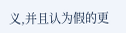义,并且认为假的更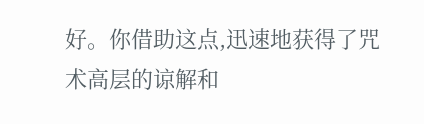好。你借助这点,迅速地获得了咒术高层的谅解和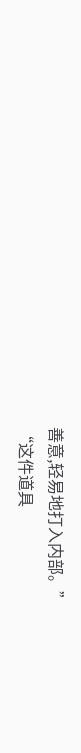善意,轻易地打入内部。”
“这件道具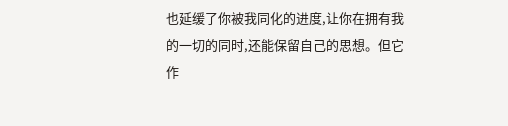也延缓了你被我同化的进度,让你在拥有我的一切的同时,还能保留自己的思想。但它作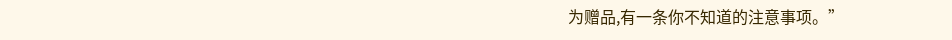为赠品,有一条你不知道的注意事项。”